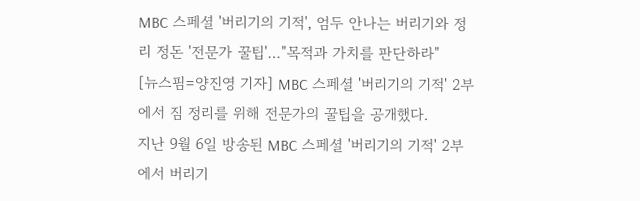MBC 스페셜 '버리기의 기적', 엄두 안나는 버리기와 정리 정돈 '전문가 꿀팁'…"목적과 가치를 판단하라"
[뉴스핌=양진영 기자] MBC 스페셜 '버리기의 기적' 2부에서 짐 정리를 위해 전문가의 꿀팁을 공개했다.
지난 9월 6일 방송된 MBC 스페셜 '버리기의 기적' 2부에서 버리기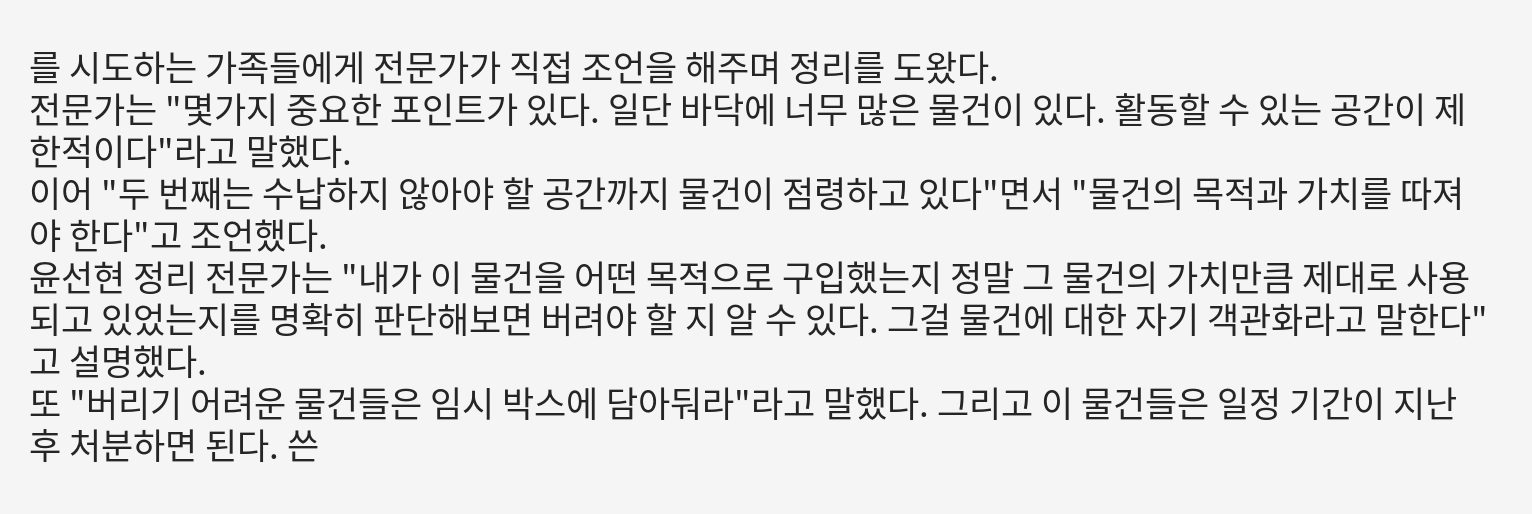를 시도하는 가족들에게 전문가가 직접 조언을 해주며 정리를 도왔다.
전문가는 "몇가지 중요한 포인트가 있다. 일단 바닥에 너무 많은 물건이 있다. 활동할 수 있는 공간이 제한적이다"라고 말했다.
이어 "두 번째는 수납하지 않아야 할 공간까지 물건이 점령하고 있다"면서 "물건의 목적과 가치를 따져야 한다"고 조언했다.
윤선현 정리 전문가는 "내가 이 물건을 어떤 목적으로 구입했는지 정말 그 물건의 가치만큼 제대로 사용되고 있었는지를 명확히 판단해보면 버려야 할 지 알 수 있다. 그걸 물건에 대한 자기 객관화라고 말한다"고 설명했다.
또 "버리기 어려운 물건들은 임시 박스에 담아둬라"라고 말했다. 그리고 이 물건들은 일정 기간이 지난 후 처분하면 된다. 쓴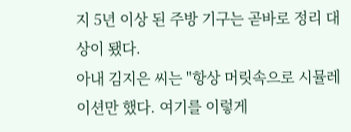지 5년 이상 된 주방 기구는 곧바로 정리 대상이 됐다.
아내 김지은 씨는 "항상 머릿속으로 시뮬레이션만 했다. 여기를 이렇게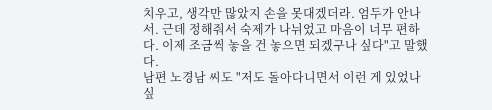치우고, 생각만 많았지 손을 못대겠더라. 엄두가 안나서. 근데 정해줘서 숙제가 나뉘었고 마음이 너무 편하다. 이제 조금씩 놓을 건 놓으면 되겠구나 싶다"고 말했다.
남편 노경남 씨도 "저도 돌아다니면서 이런 게 있었나 싶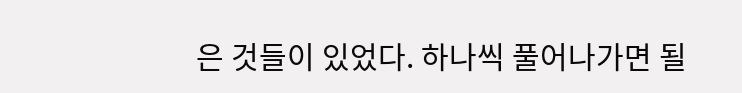은 것들이 있었다. 하나씩 풀어나가면 될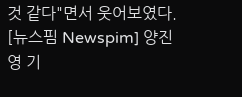것 같다"면서 웃어보였다.
[뉴스핌 Newspim] 양진영 기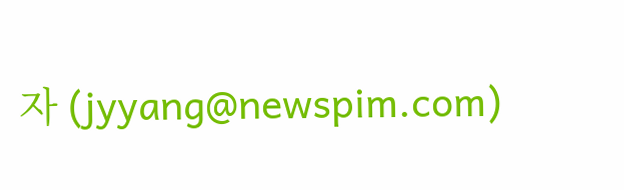자 (jyyang@newspim.com)